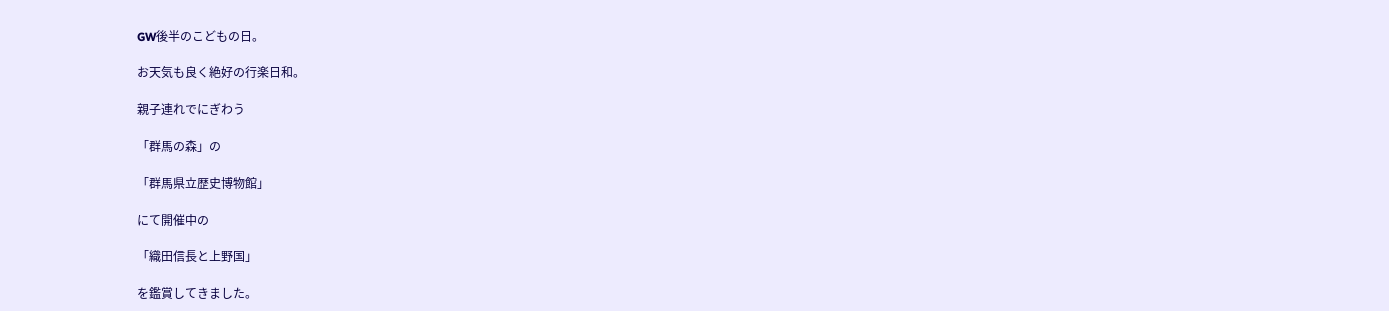GW後半のこどもの日。

お天気も良く絶好の行楽日和。

親子連れでにぎわう

「群馬の森」の

「群馬県立歴史博物館」

にて開催中の

「織田信長と上野国」

を鑑賞してきました。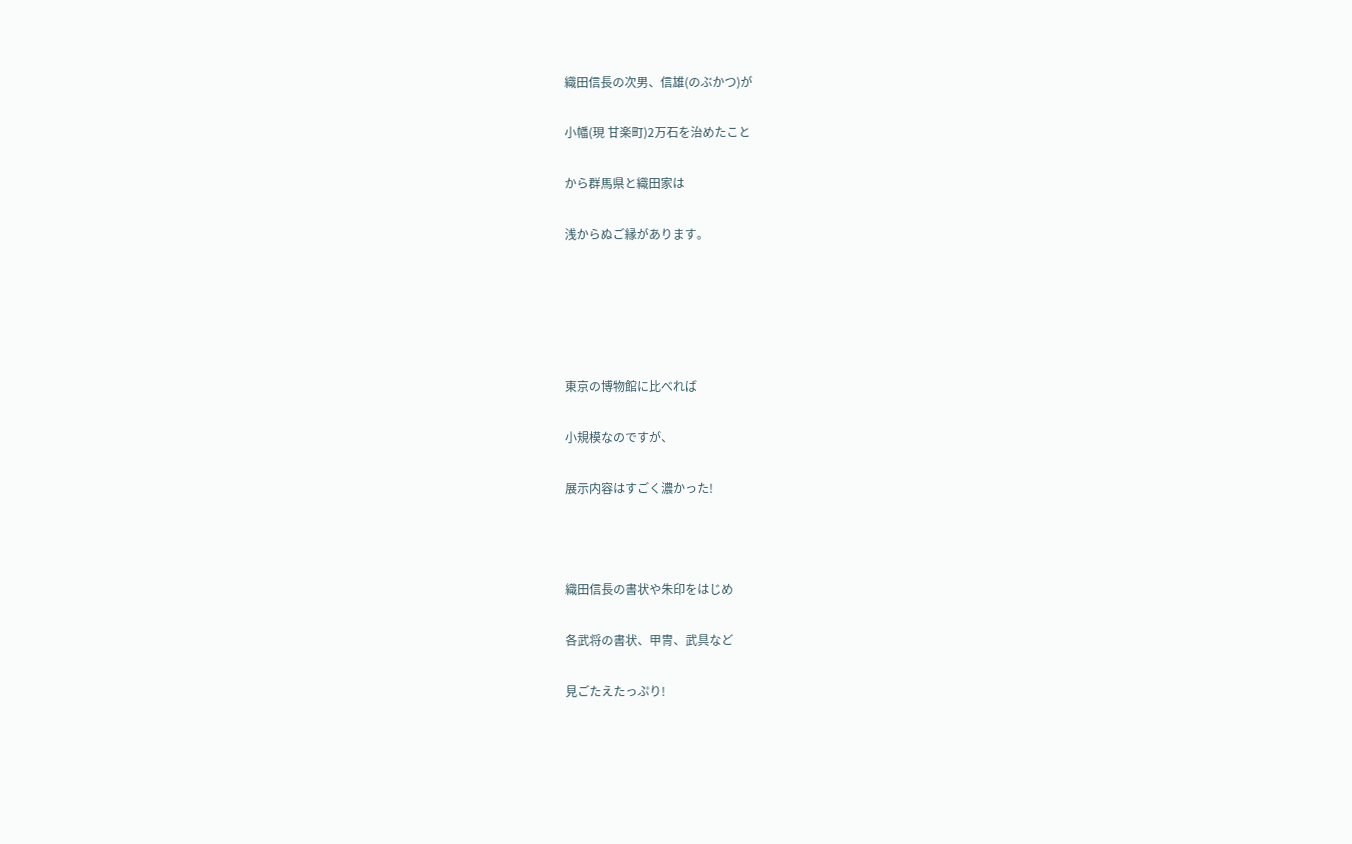織田信長の次男、信雄(のぶかつ)が

小幡(現 甘楽町)2万石を治めたこと

から群馬県と織田家は

浅からぬご縁があります。





東京の博物館に比べれば

小規模なのですが、

展示内容はすごく濃かった!



織田信長の書状や朱印をはじめ

各武将の書状、甲冑、武具など

見ごたえたっぷり!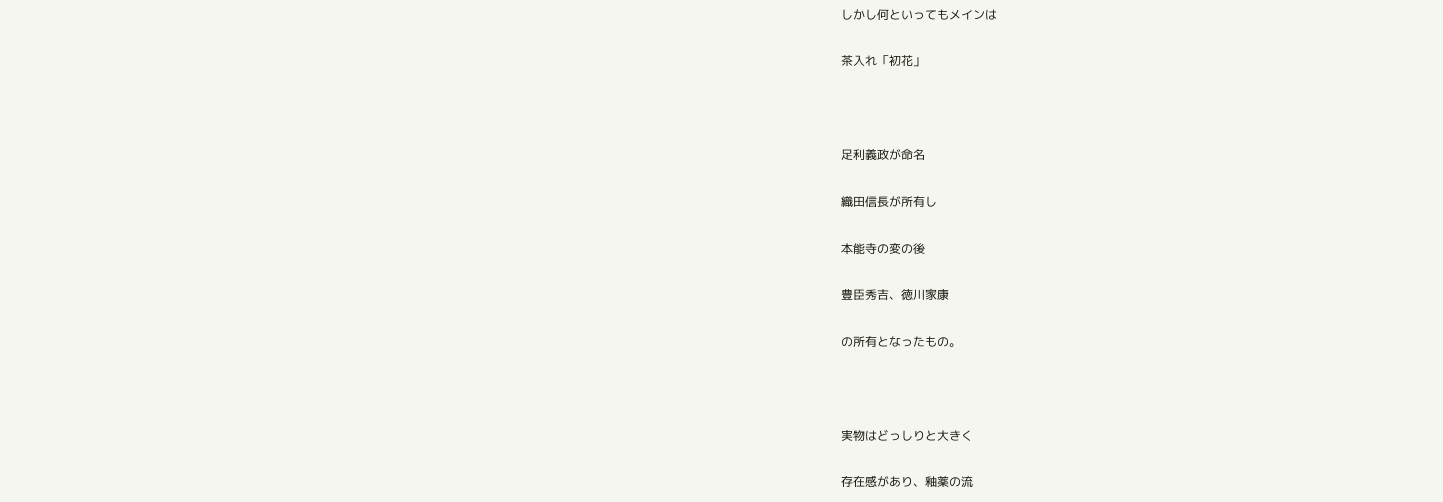しかし何といってもメインは

茶入れ「初花」



足利義政が命名

織田信長が所有し

本能寺の変の後

豊臣秀吉、徳川家康

の所有となったもの。



実物はどっしりと大きく

存在感があり、釉薬の流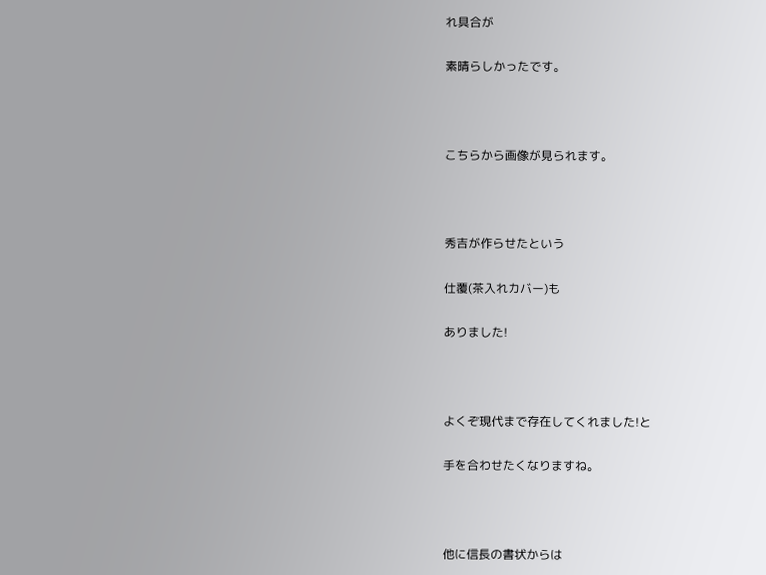れ具合が

素晴らしかったです。



こちらから画像が見られます。



秀吉が作らせたという

仕覆(茶入れカバー)も

ありました!



よくぞ現代まで存在してくれました!と

手を合わせたくなりますね。



他に信長の書状からは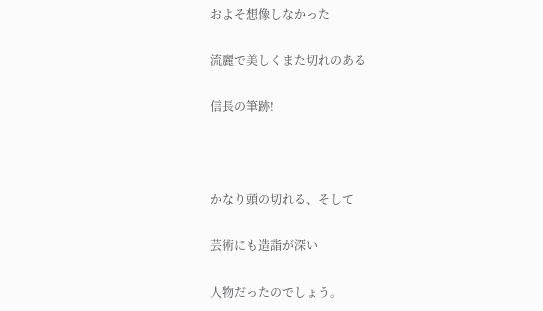およそ想像しなかった

流麗で美しくまた切れのある

信長の筆跡!



かなり頭の切れる、そして

芸術にも造詣が深い

人物だったのでしょう。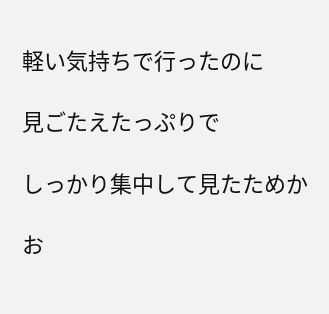軽い気持ちで行ったのに

見ごたえたっぷりで

しっかり集中して見たためか

お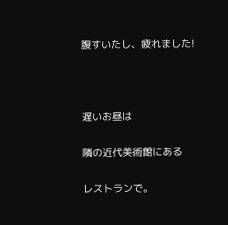腹すいたし、疲れました!



遅いお昼は

隣の近代美術館にある

レストランで。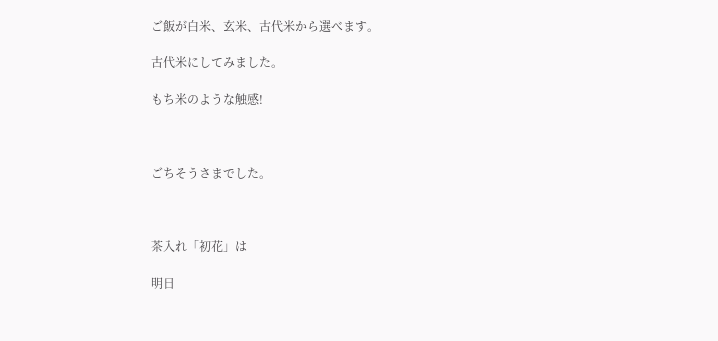ご飯が白米、玄米、古代米から選べます。

古代米にしてみました。

もち米のような触感!



ごちそうさまでした。



茶入れ「初花」は

明日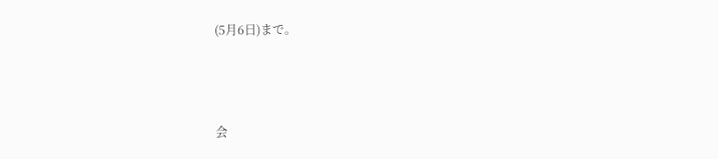(5月6日)まで。



会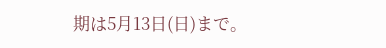期は5月13日(日)まで。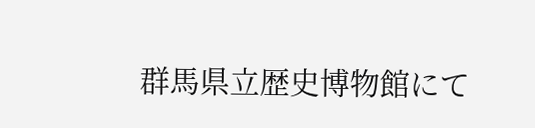群馬県立歴史博物館にて